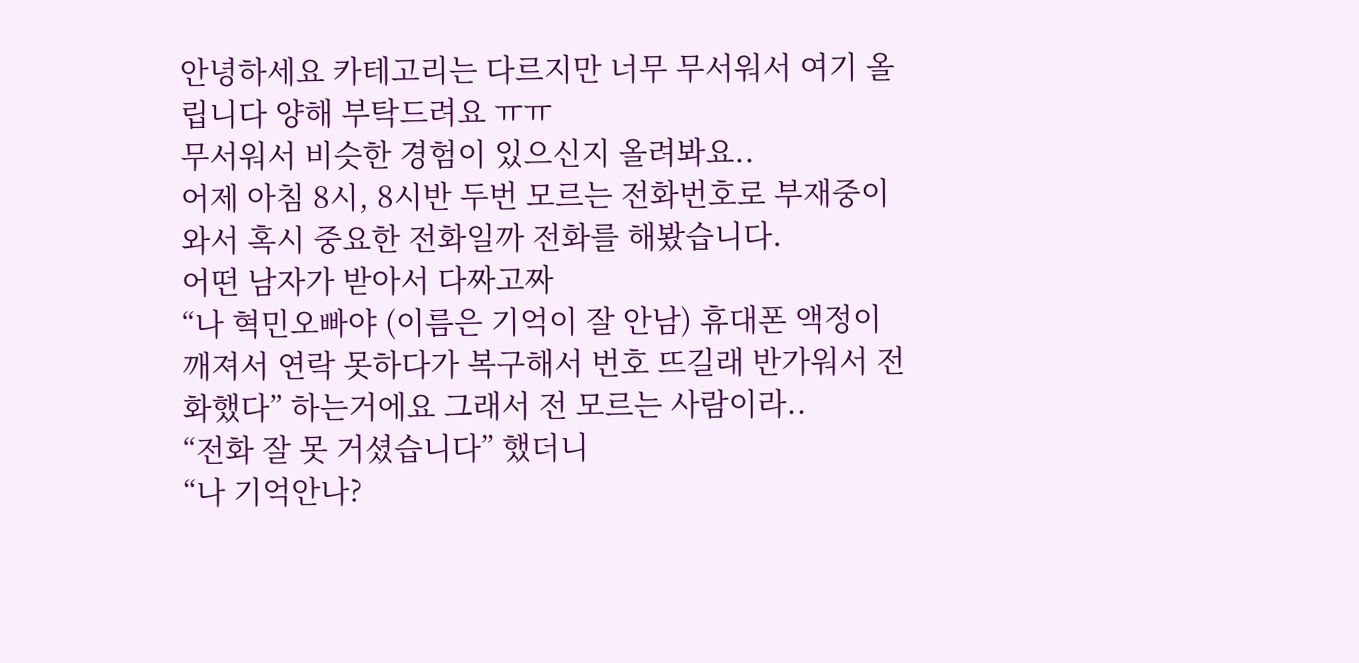안녕하세요 카테고리는 다르지만 너무 무서워서 여기 올립니다 양해 부탁드려요 ㅠㅠ
무서워서 비슷한 경험이 있으신지 올려봐요..
어제 아침 8시, 8시반 두번 모르는 전화번호로 부재중이와서 혹시 중요한 전화일까 전화를 해봤습니다.
어떤 남자가 받아서 다짜고짜
“나 혁민오빠야 (이름은 기억이 잘 안남) 휴대폰 액정이 깨져서 연락 못하다가 복구해서 번호 뜨길래 반가워서 전화했다” 하는거에요 그래서 전 모르는 사람이라..
“전화 잘 못 거셨습니다” 했더니
“나 기억안나?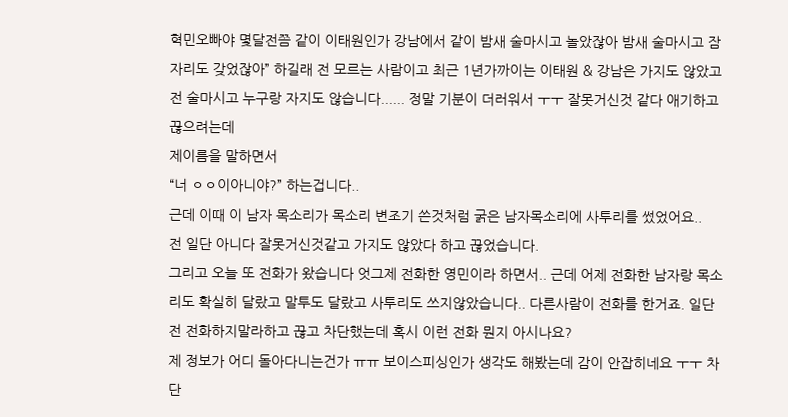혁민오빠야 몇달전쯤 같이 이태원인가 강남에서 같이 밤새 술마시고 놀았잖아 밤새 술마시고 잠자리도 갖었잖아” 하길래 전 모르는 사람이고 최근 1년가까이는 이태원 & 강남은 가지도 않았고 전 술마시고 누구랑 자지도 않습니다...... 정말 기분이 더러워서 ㅜㅜ 잘못거신것 같다 애기하고 끊으려는데
제이름을 말하면서
“너 ㅇㅇ이아니야?” 하는겁니다..
근데 이때 이 남자 목소리가 목소리 변조기 쓴것처럼 굵은 남자목소리에 사투리를 썼었어요..
전 일단 아니다 잘못거신것같고 가지도 않았다 하고 끊었습니다.
그리고 오늘 또 전화가 왔습니다 엇그제 전화한 영민이라 하면서.. 근데 어제 전화한 남자랑 목소리도 확실히 달랐고 말투도 달랐고 사투리도 쓰지않았습니다.. 다른사람이 전화를 한거죠. 일단 전 전화하지말라하고 끊고 차단했는데 혹시 이런 전화 뭔지 아시나요?
제 정보가 어디 돌아다니는건가 ㅠㅠ 보이스피싱인가 생각도 해봤는데 감이 안잡히네요 ㅜㅜ 차단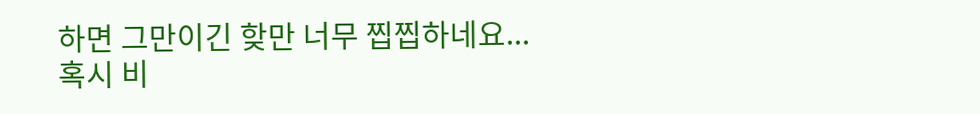하면 그만이긴 핮만 너무 찝찝하네요...
혹시 비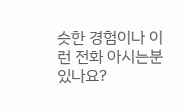슷한 경험이나 이런 전화 아시는분있나요?